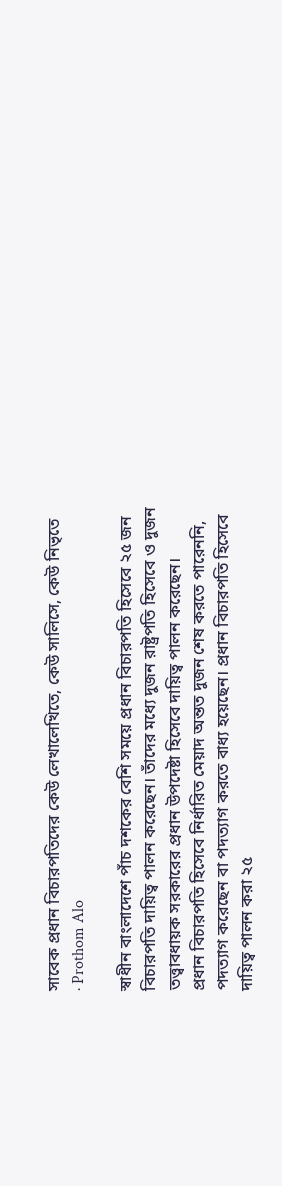সাবেক প্রধান বিচারপতিদের কেউ লেখালেখিতে, কেউ সালিসে, কেউ নিভৃতে
· Prothom Alo

স্বাধীন বাংলাদেশে পাঁচ দশকের বেশি সময়ে প্রধান বিচারপতি হিসেবে ২৫ জন বিচারপতি দায়িত্ব পালন করেছেন। তাঁদের মধ্যে দুজন রাষ্ট্রপতি হিসেবে ও দুজন তত্ত্বাবধায়ক সরকারের প্রধান উপদেষ্টা হিসেবে দায়িত্ব পালন করেছেন।
প্রধান বিচারপতি হিসেবে নির্ধারিত মেয়াদ অন্তত দুজন শেষ করতে পারেননি, পদত্যাগ করেছেন বা পদত্যাগ করতে বাধ্য হয়েছেন। প্রধান বিচারপতি হিসেবে দায়িত্ব পালন করা ২৫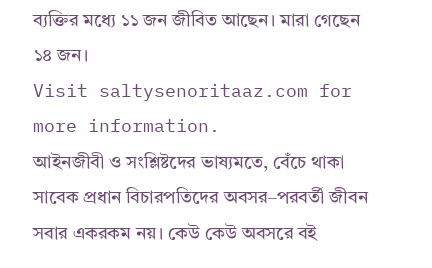ব্যক্তির মধ্যে ১১ জন জীবিত আছেন। মারা গেছেন ১৪ জন।
Visit saltysenoritaaz.com for more information.
আইনজীবী ও সংশ্লিষ্টদের ভাষ্যমতে, বেঁচে থাকা সাবেক প্রধান বিচারপতিদের অবসর–পরবর্তী জীবন সবার একরকম নয়। কেউ কেউ অবসরে বই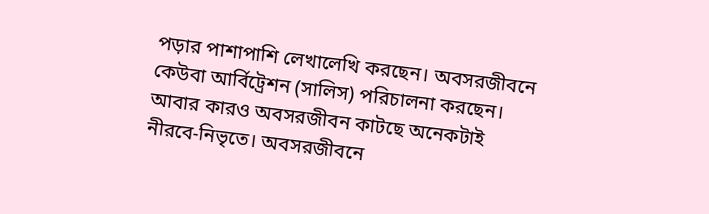পড়ার পাশাপাশি লেখালেখি করছেন। অবসরজীবনে কেউবা আর্বিট্রেশন (সালিস) পরিচালনা করছেন। আবার কারও অবসরজীবন কাটছে অনেকটাই নীরবে-নিভৃতে। অবসরজীবনে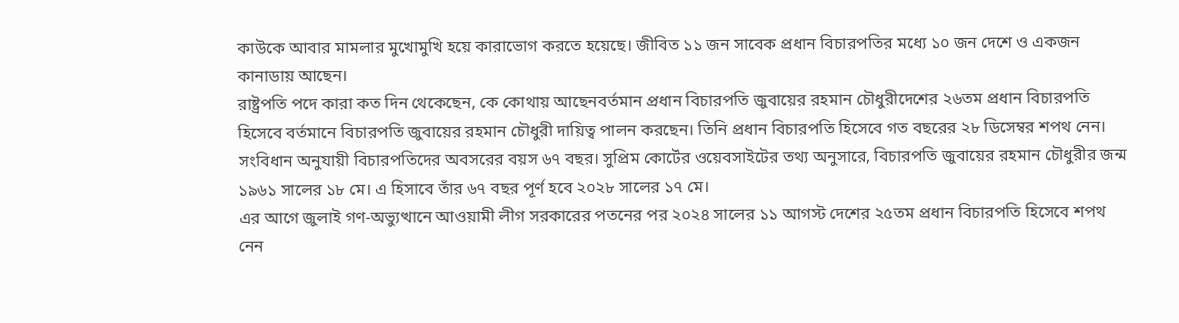কাউকে আবার মামলার মুখোমুখি হয়ে কারাভোগ করতে হয়েছে। জীবিত ১১ জন সাবেক প্রধান বিচারপতির মধ্যে ১০ জন দেশে ও একজন কানাডায় আছেন।
রাষ্ট্রপতি পদে কারা কত দিন থেকেছেন, কে কোথায় আছেনবর্তমান প্রধান বিচারপতি জুবায়ের রহমান চৌধুরীদেশের ২৬তম প্রধান বিচারপতি হিসেবে বর্তমানে বিচারপতি জুবায়ের রহমান চৌধুরী দায়িত্ব পালন করছেন। তিনি প্রধান বিচারপতি হিসেবে গত বছরের ২৮ ডিসেম্বর শপথ নেন। সংবিধান অনুযায়ী বিচারপতিদের অবসরের বয়স ৬৭ বছর। সুপ্রিম কোর্টের ওয়েবসাইটের তথ্য অনুসারে, বিচারপতি জুবায়ের রহমান চৌধুরীর জন্ম ১৯৬১ সালের ১৮ মে। এ হিসাবে তাঁর ৬৭ বছর পূর্ণ হবে ২০২৮ সালের ১৭ মে।
এর আগে জুলাই গণ-অভ্যুত্থানে আওয়ামী লীগ সরকারের পতনের পর ২০২৪ সালের ১১ আগস্ট দেশের ২৫তম প্রধান বিচারপতি হিসেবে শপথ নেন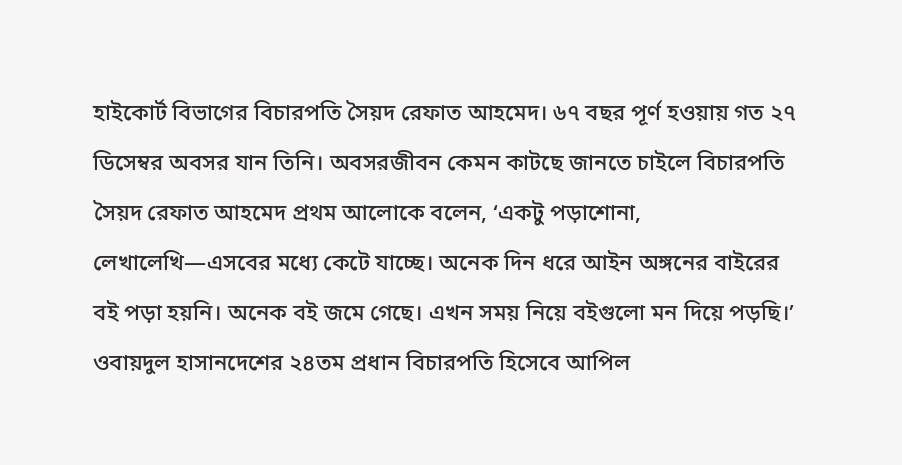হাইকোর্ট বিভাগের বিচারপতি সৈয়দ রেফাত আহমেদ। ৬৭ বছর পূর্ণ হওয়ায় গত ২৭ ডিসেম্বর অবসর যান তিনি। অবসরজীবন কেমন কাটছে জানতে চাইলে বিচারপতি সৈয়দ রেফাত আহমেদ প্রথম আলোকে বলেন, ‘একটু পড়াশোনা, লেখালেখি—এসবের মধ্যে কেটে যাচ্ছে। অনেক দিন ধরে আইন অঙ্গনের বাইরের বই পড়া হয়নি। অনেক বই জমে গেছে। এখন সময় নিয়ে বইগুলো মন দিয়ে পড়ছি।’
ওবায়দুল হাসানদেশের ২৪তম প্রধান বিচারপতি হিসেবে আপিল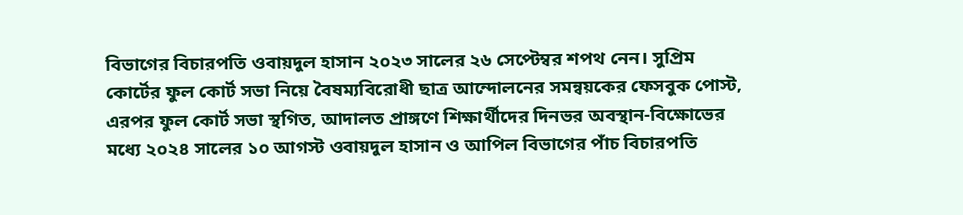বিভাগের বিচারপতি ওবায়দুল হাসান ২০২৩ সালের ২৬ সেপ্টেম্বর শপথ নেন। সুপ্রিম কোর্টের ফুল কোর্ট সভা নিয়ে বৈষম্যবিরোধী ছাত্র আন্দোলনের সমন্বয়কের ফেসবুক পোস্ট, এরপর ফুল কোর্ট সভা স্থগিত, আদালত প্রাঙ্গণে শিক্ষার্থীদের দিনভর অবস্থান-বিক্ষোভের মধ্যে ২০২৪ সালের ১০ আগস্ট ওবায়দুল হাসান ও আপিল বিভাগের পাঁচ বিচারপতি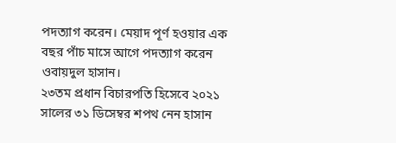পদত্যাগ করেন। মেয়াদ পূর্ণ হওয়ার এক বছর পাঁচ মাসে আগে পদত্যাগ করেন ওবায়দুল হাসান।
২৩তম প্রধান বিচারপতি হিসেবে ২০২১ সালের ৩১ ডিসেম্বর শপথ নেন হাসান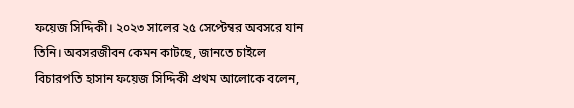ফয়েজ সিদ্দিকী। ২০২৩ সালের ২৫ সেপ্টেম্বর অবসরে যান তিনি। অবসরজীবন কেমন কাটছে, জানতে চাইলে বিচারপতি হাসান ফয়েজ সিদ্দিকী প্রথম আলোকে বলেন,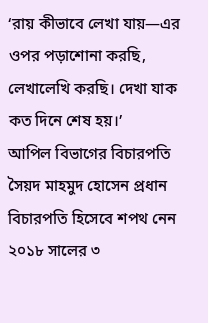‘রায় কীভাবে লেখা যায়—এর ওপর পড়াশোনা করছি, লেখালেখি করছি। দেখা যাক কত দিনে শেষ হয়।’
আপিল বিভাগের বিচারপতি সৈয়দ মাহমুদ হোসেন প্রধান বিচারপতি হিসেবে শপথ নেন ২০১৮ সালের ৩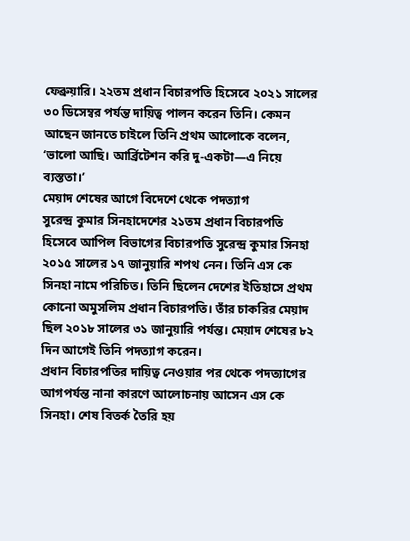ফেব্রুয়ারি। ২২তম প্রধান বিচারপতি হিসেবে ২০২১ সালের ৩০ ডিসেম্বর পর্যন্ত দায়িত্ব পালন করেন তিনি। কেমন আছেন জানতে চাইলে তিনি প্রথম আলোকে বলেন, ‘ভালো আছি। আর্ব্রিটেশন করি দু-একটা—এ নিয়ে ব্যস্ততা।’
মেয়াদ শেষের আগে বিদেশে থেকে পদত্যাগ
সুরেন্দ্র কুমার সিনহাদেশের ২১তম প্রধান বিচারপতি হিসেবে আপিল বিভাগের বিচারপতি সুরেন্দ্র কুমার সিনহা ২০১৫ সালের ১৭ জানুয়ারি শপথ নেন। তিনি এস কে সিনহা নামে পরিচিত। তিনি ছিলেন দেশের ইতিহাসে প্রথম কোনো অমুসলিম প্রধান বিচারপতি। তাঁর চাকরির মেয়াদ ছিল ২০১৮ সালের ৩১ জানুয়ারি পর্যন্ত। মেয়াদ শেষের ৮২ দিন আগেই তিনি পদত্যাগ করেন।
প্রধান বিচারপতির দায়িত্ব নেওয়ার পর থেকে পদত্যাগের আগপর্যন্ত নানা কারণে আলোচনায় আসেন এস কে সিনহা। শেষ বিতর্ক তৈরি হয়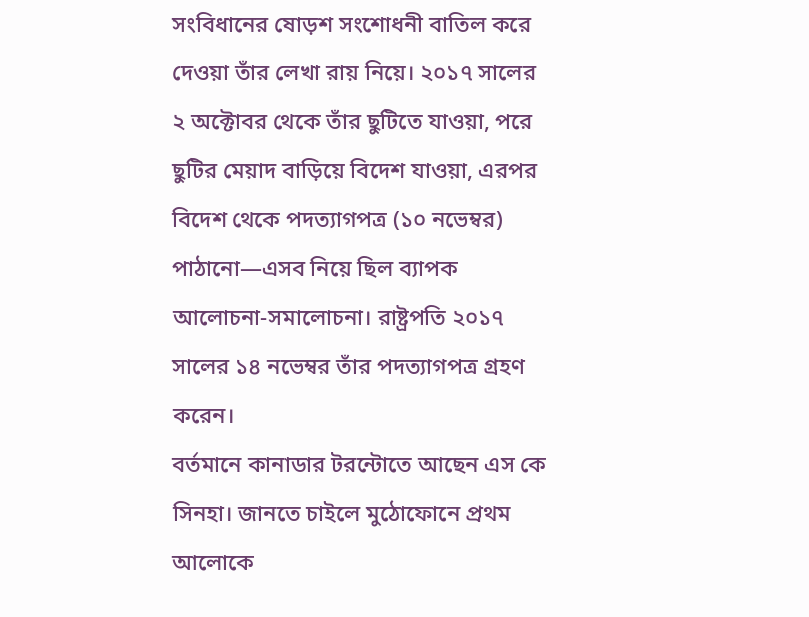সংবিধানের ষোড়শ সংশোধনী বাতিল করে দেওয়া তাঁর লেখা রায় নিয়ে। ২০১৭ সালের ২ অক্টোবর থেকে তাঁর ছুটিতে যাওয়া, পরে ছুটির মেয়াদ বাড়িয়ে বিদেশ যাওয়া, এরপর বিদেশ থেকে পদত্যাগপত্র (১০ নভেম্বর) পাঠানো—এসব নিয়ে ছিল ব্যাপক আলোচনা-সমালোচনা। রাষ্ট্রপতি ২০১৭ সালের ১৪ নভেম্বর তাঁর পদত্যাগপত্র গ্রহণ করেন।
বর্তমানে কানাডার টরন্টোতে আছেন এস কে সিনহা। জানতে চাইলে মুঠোফোনে প্রথম আলোকে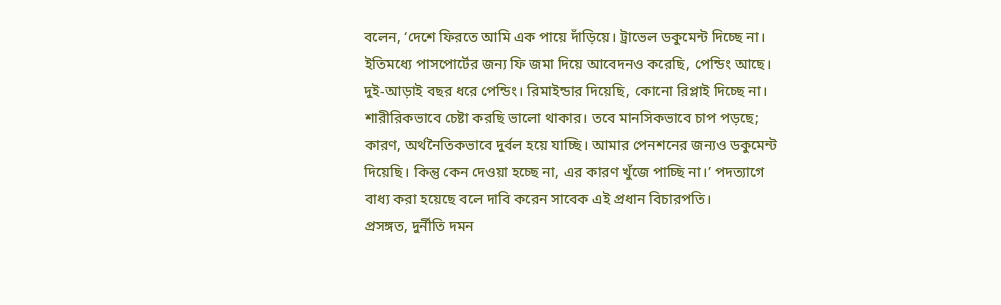বলেন, ‘দেশে ফিরতে আমি এক পায়ে দাঁড়িয়ে। ট্রাভেল ডকুমেন্ট দিচ্ছে না। ইতিমধ্যে পাসপোর্টের জন্য ফি জমা দিয়ে আবেদনও করেছি, পেন্ডিং আছে। দুই-আড়াই বছর ধরে পেন্ডিং। রিমাইন্ডার দিয়েছি, কোনো রিপ্লাই দিচ্ছে না। শারীরিকভাবে চেষ্টা করছি ভালো থাকার। তবে মানসিকভাবে চাপ পড়ছে; কারণ, অর্থনৈতিকভাবে দুর্বল হয়ে যাচ্ছি। আমার পেনশনের জন্যও ডকুমেন্ট দিয়েছি। কিন্তু কেন দেওয়া হচ্ছে না, এর কারণ খুঁজে পাচ্ছি না।’ পদত্যাগে বাধ্য করা হয়েছে বলে দাবি করেন সাবেক এই প্রধান বিচারপতি।
প্রসঙ্গত, দুর্নীতি দমন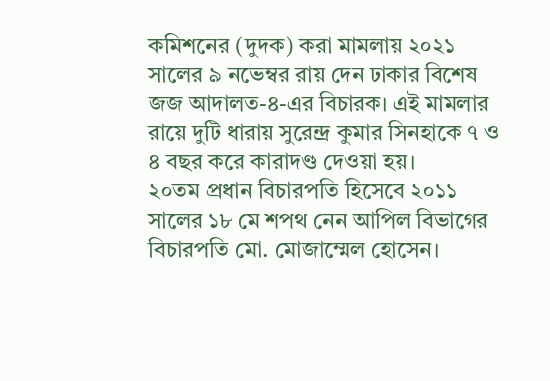কমিশনের (দুদক) করা মামলায় ২০২১ সালের ৯ নভেম্বর রায় দেন ঢাকার বিশেষ জজ আদালত-৪-এর বিচারক। এই মামলার রায়ে দুটি ধারায় সুরেন্দ্র কুমার সিনহাকে ৭ ও ৪ বছর করে কারাদণ্ড দেওয়া হয়।
২০তম প্রধান বিচারপতি হিসেবে ২০১১ সালের ১৮ মে শপথ নেন আপিল বিভাগের বিচারপতি মো. মোজাম্মেল হোসেন।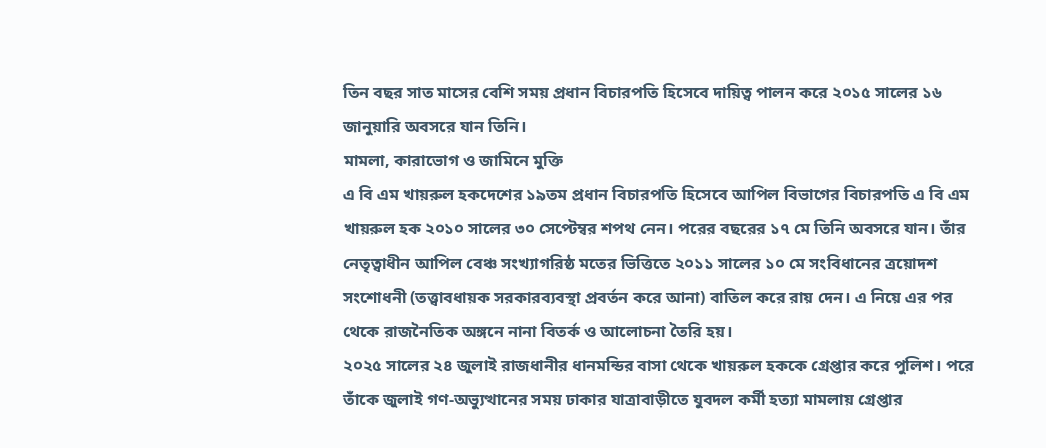তিন বছর সাত মাসের বেশি সময় প্রধান বিচারপতি হিসেবে দায়িত্ব পালন করে ২০১৫ সালের ১৬ জানুয়ারি অবসরে যান তিনি।
মামলা, কারাভোগ ও জামিনে মুক্তি
এ বি এম খায়রুল হকদেশের ১৯তম প্রধান বিচারপতি হিসেবে আপিল বিভাগের বিচারপতি এ বি এম খায়রুল হক ২০১০ সালের ৩০ সেপ্টেম্বর শপথ নেন। পরের বছরের ১৭ মে তিনি অবসরে যান। তাঁর নেতৃত্বাধীন আপিল বেঞ্চ সংখ্যাগরিষ্ঠ মতের ভিত্তিতে ২০১১ সালের ১০ মে সংবিধানের ত্রয়োদশ সংশোধনী (তত্ত্বাবধায়ক সরকারব্যবস্থা প্রবর্তন করে আনা) বাতিল করে রায় দেন। এ নিয়ে এর পর থেকে রাজনৈতিক অঙ্গনে নানা বিতর্ক ও আলোচনা তৈরি হয়।
২০২৫ সালের ২৪ জুলাই রাজধানীর ধানমন্ডির বাসা থেকে খায়রুল হককে গ্রেপ্তার করে পুলিশ। পরে তাঁকে জুলাই গণ-অভ্যুত্থানের সময় ঢাকার যাত্রাবাড়ীতে যুবদল কর্মী হত্যা মামলায় গ্রেপ্তার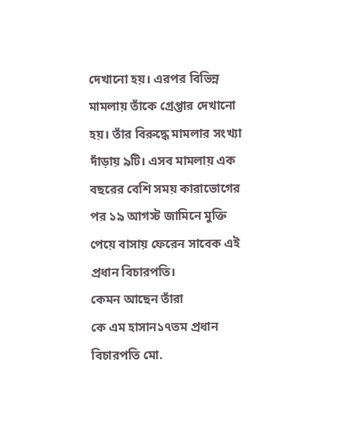দেখানো হয়। এরপর বিভিন্ন মামলায় তাঁকে গ্রেপ্তার দেখানো হয়। তাঁর বিরুদ্ধে মামলার সংখ্যা দাঁড়ায় ৯টি। এসব মামলায় এক বছরের বেশি সময় কারাভোগের পর ১৯ আগস্ট জামিনে মুক্তি পেয়ে বাসায় ফেরেন সাবেক এই প্রধান বিচারপতি।
কেমন আছেন তাঁরা
কে এম হাসান১৭তম প্রধান বিচারপতি মো.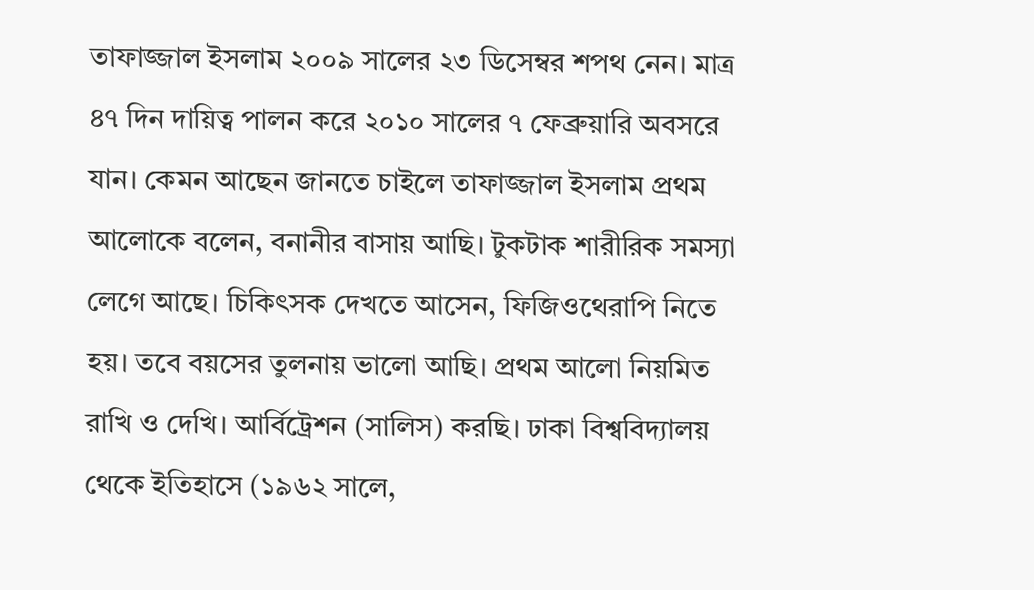তাফাজ্জাল ইসলাম ২০০৯ সালের ২৩ ডিসেম্বর শপথ নেন। মাত্র ৪৭ দিন দায়িত্ব পালন করে ২০১০ সালের ৭ ফেব্রুয়ারি অবসরে যান। কেমন আছেন জানতে চাইলে তাফাজ্জাল ইসলাম প্রথম আলোকে বলেন, বনানীর বাসায় আছি। টুকটাক শারীরিক সমস্যা লেগে আছে। চিকিৎসক দেখতে আসেন, ফিজিওথেরাপি নিতে হয়। তবে বয়সের তুলনায় ভালো আছি। প্রথম আলো নিয়মিত রাখি ও দেখি। আর্বিট্রেশন (সালিস) করছি। ঢাকা বিশ্ববিদ্যালয় থেকে ইতিহাসে (১৯৬২ সালে,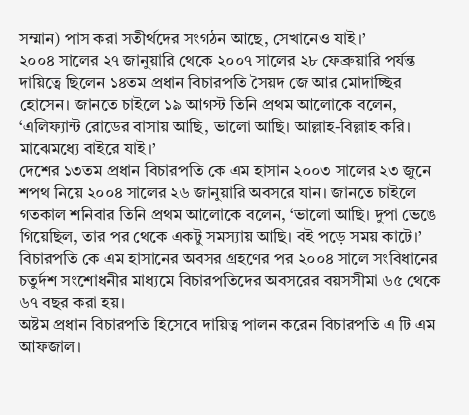সম্মান) পাস করা সতীর্থদের সংগঠন আছে, সেখানেও যাই।’
২০০৪ সালের ২৭ জানুয়ারি থেকে ২০০৭ সালের ২৮ ফেব্রুয়ারি পর্যন্ত দায়িত্বে ছিলেন ১৪তম প্রধান বিচারপতি সৈয়দ জে আর মোদাচ্ছির হোসেন। জানতে চাইলে ১৯ আগস্ট তিনি প্রথম আলোকে বলেন, ‘এলিফ্যান্ট রোডের বাসায় আছি, ভালো আছি। আল্লাহ-বিল্লাহ করি। মাঝেমধ্যে বাইরে যাই।’
দেশের ১৩তম প্রধান বিচারপতি কে এম হাসান ২০০৩ সালের ২৩ জুনে শপথ নিয়ে ২০০৪ সালের ২৬ জানুয়ারি অবসরে যান। জানতে চাইলে গতকাল শনিবার তিনি প্রথম আলোকে বলেন, ‘ভালো আছি। দুপা ভেঙে গিয়েছিল, তার পর থেকে একটু সমস্যায় আছি। বই পড়ে সময় কাটে।’
বিচারপতি কে এম হাসানের অবসর গ্রহণের পর ২০০৪ সালে সংবিধানের চতুর্দশ সংশোধনীর মাধ্যমে বিচারপতিদের অবসরের বয়সসীমা ৬৫ থেকে ৬৭ বছর করা হয়।
অষ্টম প্রধান বিচারপতি হিসেবে দায়িত্ব পালন করেন বিচারপতি এ টি এম আফজাল।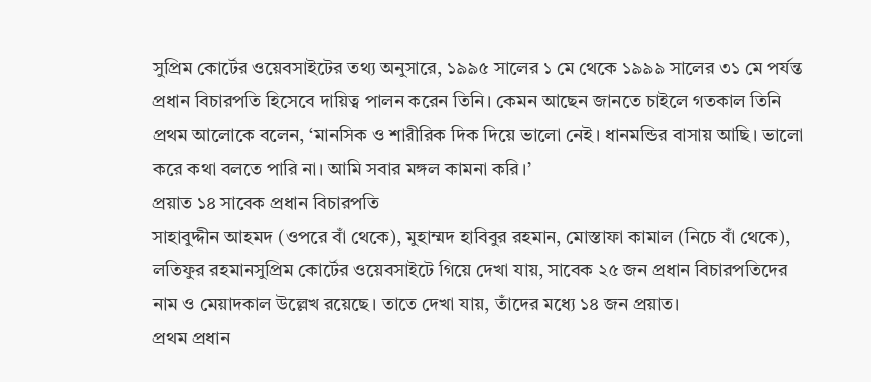সুপ্রিম কোর্টের ওয়েবসাইটের তথ্য অনুসারে, ১৯৯৫ সালের ১ মে থেকে ১৯৯৯ সালের ৩১ মে পর্যন্ত প্রধান বিচারপতি হিসেবে দায়িত্ব পালন করেন তিনি। কেমন আছেন জানতে চাইলে গতকাল তিনি প্রথম আলোকে বলেন, ‘মানসিক ও শারীরিক দিক দিয়ে ভালো নেই। ধানমন্ডির বাসায় আছি। ভালো করে কথা বলতে পারি না। আমি সবার মঙ্গল কামনা করি।’
প্রয়াত ১৪ সাবেক প্রধান বিচারপতি
সাহাবুদ্দীন আহমদ (ওপরে বাঁ থেকে), মুহাম্মদ হাবিবুর রহমান, মোস্তাফা কামাল (নিচে বাঁ থেকে), লতিফুর রহমানসুপ্রিম কোর্টের ওয়েবসাইটে গিয়ে দেখা যায়, সাবেক ২৫ জন প্রধান বিচারপতিদের নাম ও মেয়াদকাল উল্লেখ রয়েছে। তাতে দেখা যায়, তাঁদের মধ্যে ১৪ জন প্রয়াত।
প্রথম প্রধান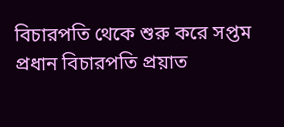বিচারপতি থেকে শুরু করে সপ্তম প্রধান বিচারপতি প্রয়াত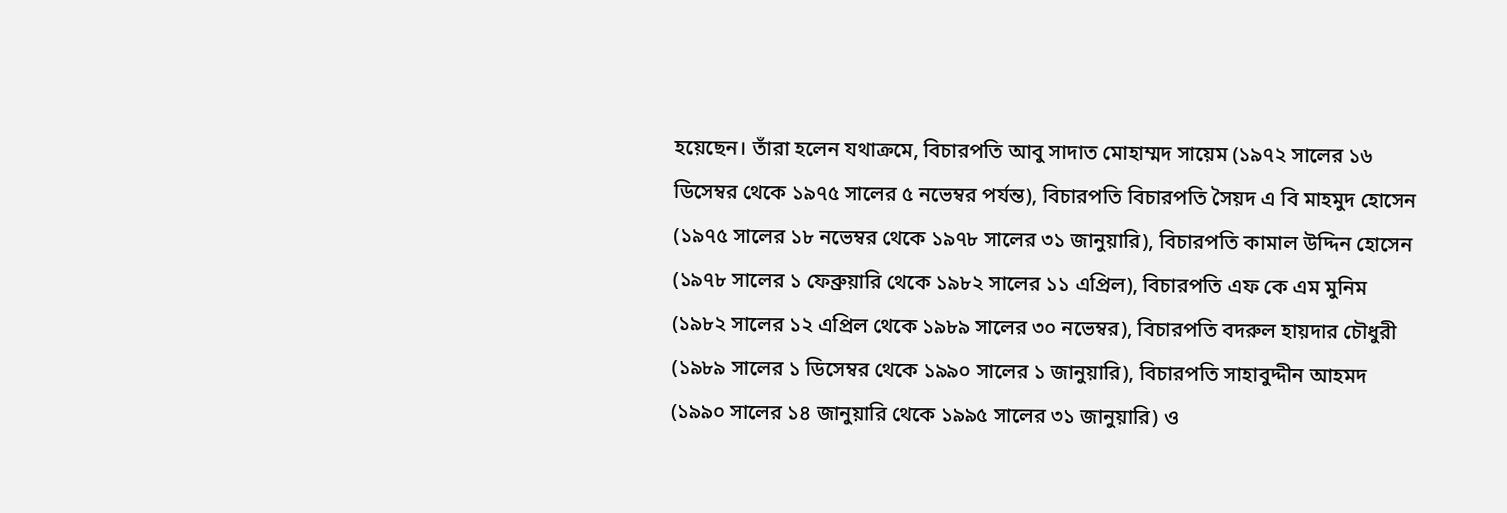হয়েছেন। তাঁরা হলেন যথাক্রমে, বিচারপতি আবু সাদাত মোহাম্মদ সায়েম (১৯৭২ সালের ১৬ ডিসেম্বর থেকে ১৯৭৫ সালের ৫ নভেম্বর পর্যন্ত), বিচারপতি বিচারপতি সৈয়দ এ বি মাহমুদ হোসেন (১৯৭৫ সালের ১৮ নভেম্বর থেকে ১৯৭৮ সালের ৩১ জানুয়ারি), বিচারপতি কামাল উদ্দিন হোসেন (১৯৭৮ সালের ১ ফেব্রুয়ারি থেকে ১৯৮২ সালের ১১ এপ্রিল), বিচারপতি এফ কে এম মুনিম (১৯৮২ সালের ১২ এপ্রিল থেকে ১৯৮৯ সালের ৩০ নভেম্বর), বিচারপতি বদরুল হায়দার চৌধুরী (১৯৮৯ সালের ১ ডিসেম্বর থেকে ১৯৯০ সালের ১ জানুয়ারি), বিচারপতি সাহাবুদ্দীন আহমদ (১৯৯০ সালের ১৪ জানুয়ারি থেকে ১৯৯৫ সালের ৩১ জানুয়ারি) ও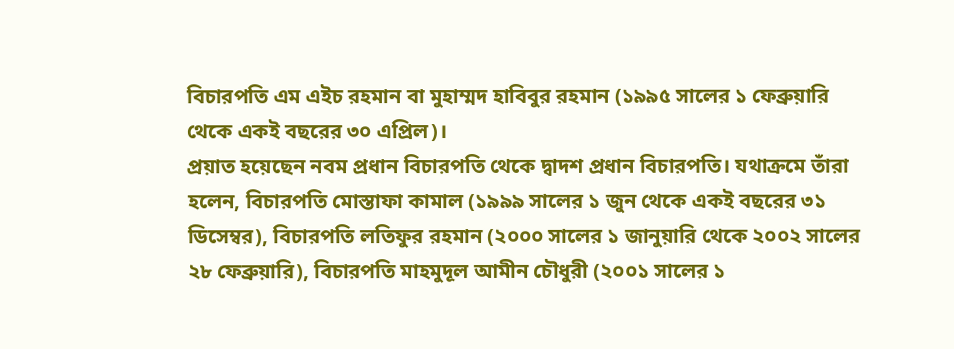বিচারপতি এম এইচ রহমান বা মুহাম্মদ হাবিবুর রহমান (১৯৯৫ সালের ১ ফেব্রুয়ারি থেকে একই বছরের ৩০ এপ্রিল)।
প্রয়াত হয়েছেন নবম প্রধান বিচারপতি থেকে দ্বাদশ প্রধান বিচারপতি। যথাক্রমে তাঁরা হলেন, বিচারপতি মোস্তাফা কামাল (১৯৯৯ সালের ১ জুন থেকে একই বছরের ৩১ ডিসেম্বর), বিচারপতি লতিফুর রহমান (২০০০ সালের ১ জানুয়ারি থেকে ২০০২ সালের ২৮ ফেব্রুয়ারি), বিচারপতি মাহমুদূল আমীন চৌধুরী (২০০১ সালের ১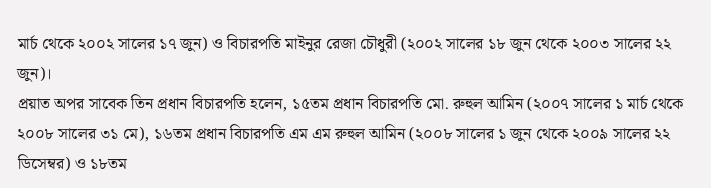মার্চ থেকে ২০০২ সালের ১৭ জুন) ও বিচারপতি মাইনুর রেজা চৌধুরী (২০০২ সালের ১৮ জুন থেকে ২০০৩ সালের ২২ জুন)।
প্রয়াত অপর সাবেক তিন প্রধান বিচারপতি হলেন, ১৫তম প্রধান বিচারপতি মো. রুহুল আমিন (২০০৭ সালের ১ মার্চ থেকে ২০০৮ সালের ৩১ মে), ১৬তম প্রধান বিচারপতি এম এম রুহুল আমিন (২০০৮ সালের ১ জুন থেকে ২০০৯ সালের ২২ ডিসেম্বর) ও ১৮তম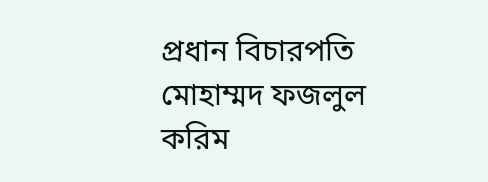প্রধান বিচারপতি মোহাম্মদ ফজলুল করিম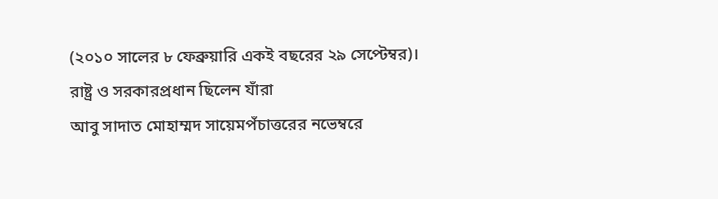(২০১০ সালের ৮ ফেব্রুয়ারি একই বছরের ২৯ সেপ্টেম্বর)।
রাষ্ট্র ও সরকারপ্রধান ছিলেন যাঁরা
আবু সাদাত মোহাম্মদ সায়েমপঁচাত্তরের নভেম্বরে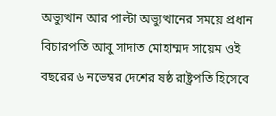অভ্যুত্থান আর পাল্টা অভ্যুত্থানের সময়ে প্রধান বিচারপতি আবু সাদাত মোহাম্মদ সায়েম ওই বছরের ৬ নভেম্বর দেশের ষষ্ঠ রাষ্ট্রপতি হিসেবে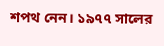শপথ নেন। ১৯৭৭ সালের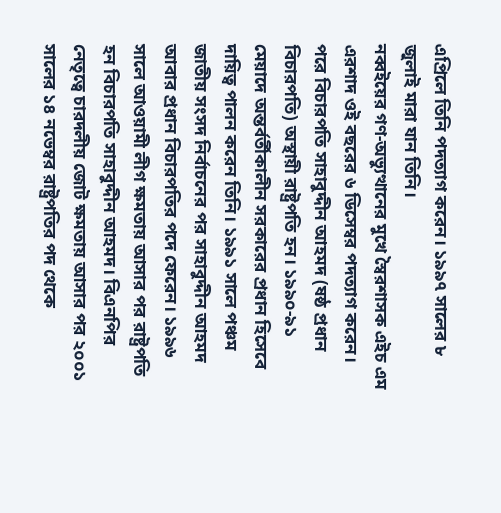এপ্রিলে তিনি পদত্যাগ করেন। ১৯৯৭ সালের ৮ জুলাই মারা যান তিনি।
নব্বইয়ের গণ-অভ্যুত্থানের মুখে স্বৈরশাসক এইচ এম এরশাদ ওই বছরের ৬ ডিসেম্বর পদত্যাগ করেন। পরে বিচারপতি সাহাবুদ্দীন আহমদ (ষষ্ঠ প্রধান বিচারপতি) অস্থায়ী রাষ্ট্রপতি হন। ১৯৯০-৯১ মেয়াদে অন্তর্বর্তীকালীন সরকারের প্রধান হিসেবে দায়িত্ব পালন করেন তিনি। ১৯৯১ সালে পঞ্চম জাতীয় সংসদ নির্বাচনের পর সাহাবুদ্দীন আহমদ আবার প্রধান বিচারপতির পদে ফেরেন। ১৯৯৬ সালে আওয়ামী লীগ ক্ষমতায় আসার পর রাষ্ট্রপতি হন বিচারপতি সাহাবুদ্দীন আহমদ। বিএনপির নেতৃত্বে চারদলীয় জোট ক্ষমতায় আসার পর ২০০১ সালের ১৪ নভেম্বর রাষ্ট্রপতির পদ থেকে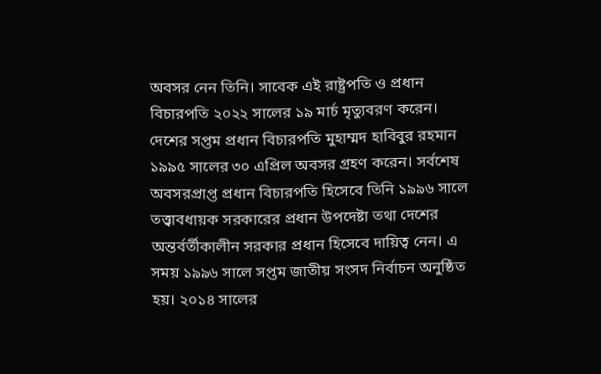অবসর নেন তিনি। সাবেক এই রাষ্ট্রপতি ও প্রধান বিচারপতি ২০২২ সালের ১৯ মার্চ মৃত্যুবরণ করেন।
দেশের সপ্তম প্রধান বিচারপতি মুহাম্মদ হাবিবুর রহমান ১৯৯৫ সালের ৩০ এপ্রিল অবসর গ্রহণ করেন। সর্বশেষ অবসরপ্রাপ্ত প্রধান বিচারপতি হিসেবে তিনি ১৯৯৬ সালে তত্ত্বাবধায়ক সরকারের প্রধান উপদেষ্টা তথা দেশের অন্তর্বর্তীকালীন সরকার প্রধান হিসেবে দায়িত্ব নেন। এ সময় ১৯৯৬ সালে সপ্তম জাতীয় সংসদ নির্বাচন অনুষ্ঠিত হয়। ২০১৪ সালের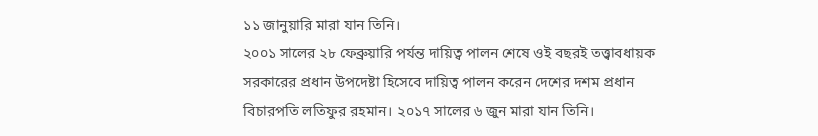১১ জানুয়ারি মারা যান তিনি।
২০০১ সালের ২৮ ফেব্রুয়ারি পর্যন্ত দায়িত্ব পালন শেষে ওই বছরই তত্ত্বাবধায়ক সরকারের প্রধান উপদেষ্টা হিসেবে দায়িত্ব পালন করেন দেশের দশম প্রধান বিচারপতি লতিফুর রহমান। ২০১৭ সালের ৬ জুন মারা যান তিনি।